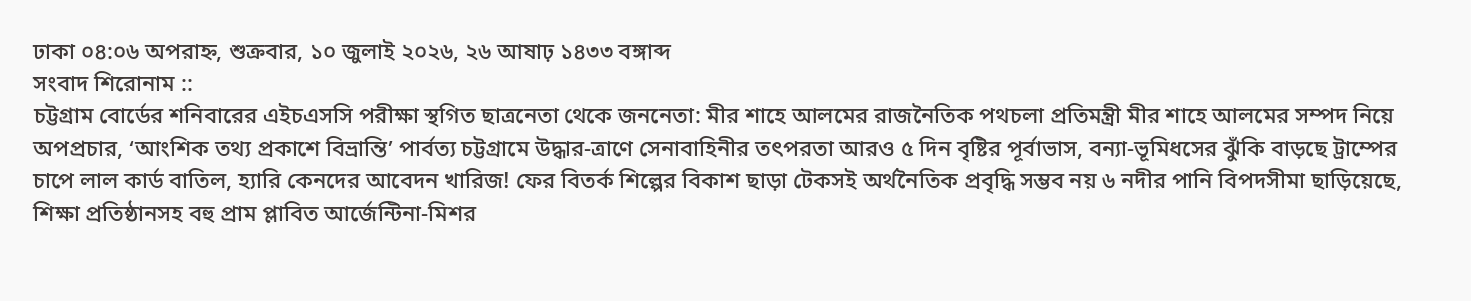ঢাকা ০৪:০৬ অপরাহ্ন, শুক্রবার, ১০ জুলাই ২০২৬, ২৬ আষাঢ় ১৪৩৩ বঙ্গাব্দ
সংবাদ শিরোনাম ::
চট্টগ্রাম বোর্ডের শনিবারের এইচএসসি পরীক্ষা স্থগিত ছাত্রনেতা থেকে জননেতা: মীর শাহে আলমের রাজনৈতিক পথচলা প্রতিমন্ত্রী মীর শাহে আলমের সম্পদ নিয়ে অপপ্রচার, ‘আংশিক তথ্য প্রকাশে বিভ্রান্তি’ পার্বত্য চট্টগ্রামে উদ্ধার-ত্রাণে সেনাবাহিনীর তৎপরতা আরও ৫ দিন বৃষ্টির পূর্বাভাস, বন্যা-ভূমিধসের ঝুঁকি বাড়ছে ট্রাম্পের চাপে লাল কার্ড বাতিল, হ্যারি কেনদের আবেদন খারিজ! ফের বিতর্ক শিল্পের বিকাশ ছাড়া টেকসই অর্থনৈতিক প্রবৃদ্ধি সম্ভব নয় ৬ নদীর পানি বিপদসীমা ছাড়িয়েছে, শিক্ষা প্রতিষ্ঠানসহ বহু প্রাম প্লাবিত আর্জেন্টিনা-মিশর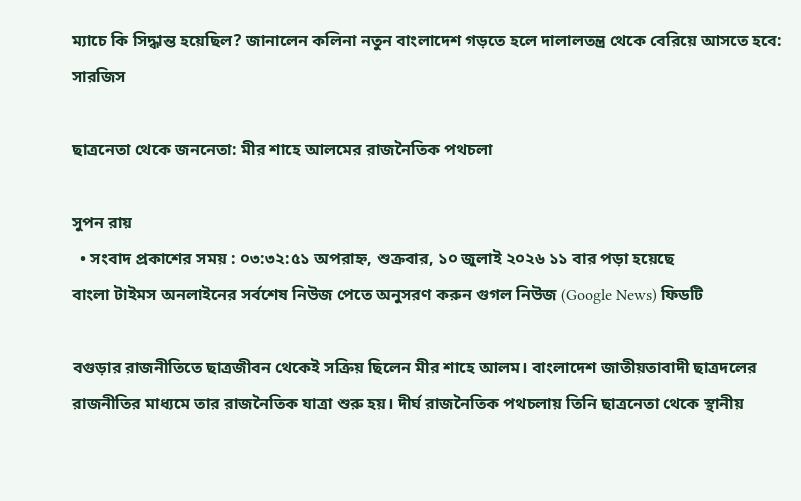ম্যাচে কি সিদ্ধান্ত হয়েছিল? জানালেন কলিনা নতুন বাংলাদেশ গড়তে হলে দালালতন্ত্র থেকে বেরিয়ে আসতে হবে: সারজিস

ছাত্রনেতা থেকে জননেতা: মীর শাহে আলমের রাজনৈতিক পথচলা

সুপন রায়
  • সংবাদ প্রকাশের সময় : ০৩:৩২:৫১ অপরাহ্ন, শুক্রবার, ১০ জুলাই ২০২৬ ১১ বার পড়া হয়েছে
বাংলা টাইমস অনলাইনের সর্বশেষ নিউজ পেতে অনুসরণ করুন গুগল নিউজ (Google News) ফিডটি

বগুড়ার রাজনীতিতে ছাত্রজীবন থেকেই সক্রিয় ছিলেন মীর শাহে আলম। বাংলাদেশ জাতীয়তাবাদী ছাত্রদলের রাজনীতির মাধ্যমে তার রাজনৈতিক যাত্রা শুরু হয়। দীর্ঘ রাজনৈতিক পথচলায় তিনি ছাত্রনেতা থেকে স্থানীয়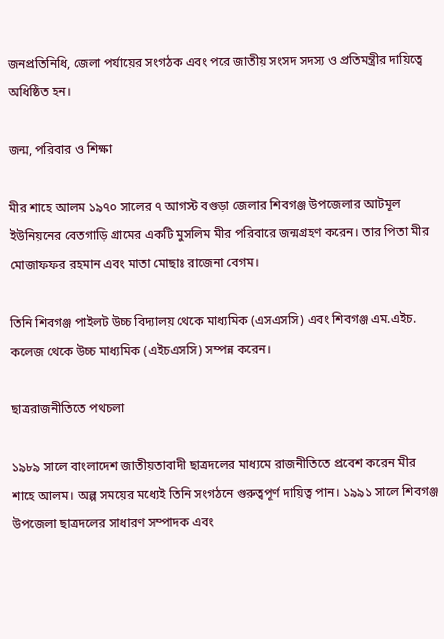জনপ্রতিনিধি, জেলা পর্যায়ের সংগঠক এবং পরে জাতীয় সংসদ সদস্য ও প্রতিমন্ত্রীর দায়িত্বে অধিষ্ঠিত হন।

জন্ম, পরিবার ও শিক্ষা

মীর শাহে আলম ১৯৭০ সালের ৭ আগস্ট বগুড়া জেলার শিবগঞ্জ উপজেলার আটমূল ইউনিয়নের বেতগাড়ি গ্রামের একটি মুসলিম মীর পরিবারে জন্মগ্রহণ করেন। তার পিতা মীর মোজাফফর রহমান এবং মাতা মোছাঃ রাজেনা বেগম।

তিনি শিবগঞ্জ পাইলট উচ্চ বিদ্যালয় থেকে মাধ্যমিক (এসএসসি) এবং শিবগঞ্জ এম.এইচ. কলেজ থেকে উচ্চ মাধ্যমিক (এইচএসসি) সম্পন্ন করেন।

ছাত্ররাজনীতিতে পথচলা

১৯৮৯ সালে বাংলাদেশ জাতীয়তাবাদী ছাত্রদলের মাধ্যমে রাজনীতিতে প্রবেশ করেন মীর শাহে আলম। অল্প সময়ের মধ্যেই তিনি সংগঠনে গুরুত্বপূর্ণ দায়িত্ব পান। ১৯৯১ সালে শিবগঞ্জ উপজেলা ছাত্রদলের সাধারণ সম্পাদক এবং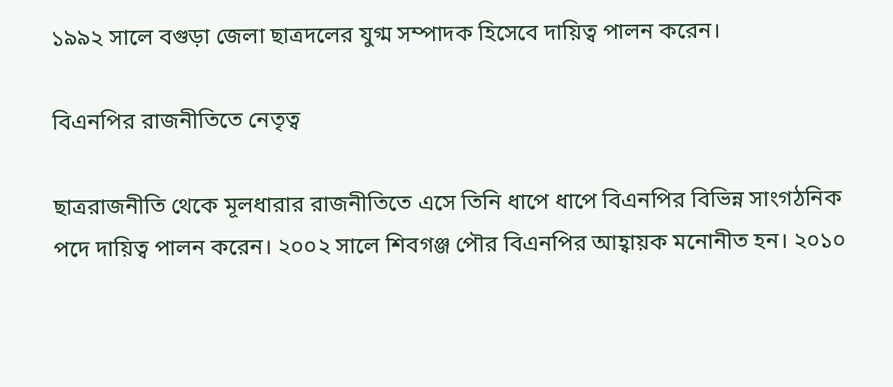১৯৯২ সালে বগুড়া জেলা ছাত্রদলের যুগ্ম সম্পাদক হিসেবে দায়িত্ব পালন করেন।

বিএনপির রাজনীতিতে নেতৃত্ব

ছাত্ররাজনীতি থেকে মূলধারার রাজনীতিতে এসে তিনি ধাপে ধাপে বিএনপির বিভিন্ন সাংগঠনিক পদে দায়িত্ব পালন করেন। ২০০২ সালে শিবগঞ্জ পৌর বিএনপির আহ্বায়ক মনোনীত হন। ২০১০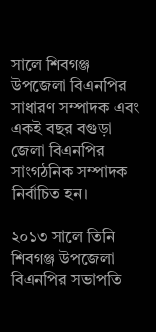সালে শিবগঞ্জ উপজেলা বিএনপির সাধারণ সম্পাদক এবং একই বছর বগুড়া জেলা বিএনপির সাংগঠনিক সম্পাদক নির্বাচিত হন।

২০১৩ সালে তিনি শিবগঞ্জ উপজেলা বিএনপির সভাপতি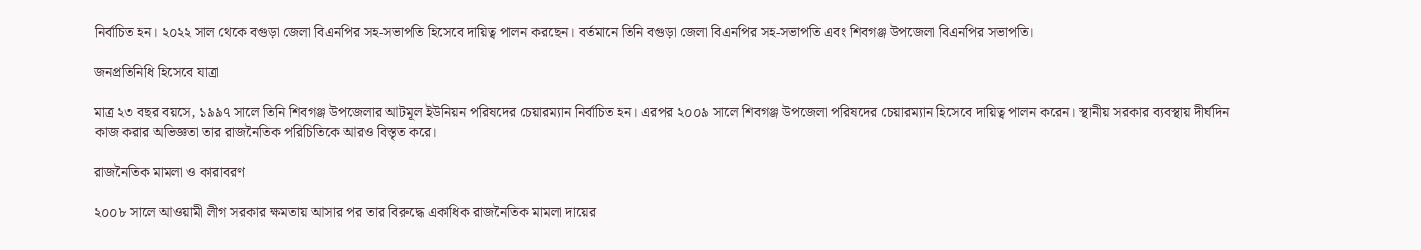নির্বাচিত হন। ২০২২ সাল থেকে বগুড়া জেলা বিএনপির সহ-সভাপতি হিসেবে দায়িত্ব পালন করছেন। বর্তমানে তিনি বগুড়া জেলা বিএনপির সহ-সভাপতি এবং শিবগঞ্জ উপজেলা বিএনপির সভাপতি।

জনপ্রতিনিধি হিসেবে যাত্রা

মাত্র ২৩ বছর বয়সে, ১৯৯৭ সালে তিনি শিবগঞ্জ উপজেলার আটমূল ইউনিয়ন পরিষদের চেয়ারম্যান নির্বাচিত হন। এরপর ২০০৯ সালে শিবগঞ্জ উপজেলা পরিষদের চেয়ারম্যান হিসেবে দায়িত্ব পালন করেন। স্থানীয় সরকার ব্যবস্থায় দীর্ঘদিন কাজ করার অভিজ্ঞতা তার রাজনৈতিক পরিচিতিকে আরও বিস্তৃত করে।

রাজনৈতিক মামলা ও কারাবরণ

২০০৮ সালে আওয়ামী লীগ সরকার ক্ষমতায় আসার পর তার বিরুদ্ধে একাধিক রাজনৈতিক মামলা দায়ের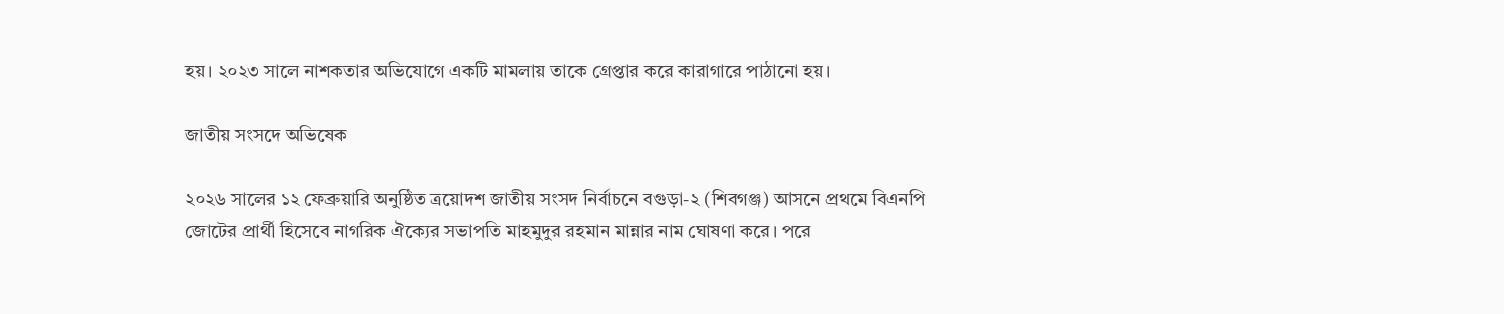হয়। ২০২৩ সালে নাশকতার অভিযোগে একটি মামলায় তাকে গ্রেপ্তার করে কারাগারে পাঠানো হয়।

জাতীয় সংসদে অভিষেক

২০২৬ সালের ১২ ফেব্রুয়ারি অনুষ্ঠিত ত্রয়োদশ জাতীয় সংসদ নির্বাচনে বগুড়া-২ (শিবগঞ্জ) আসনে প্রথমে বিএনপি জোটের প্রার্থী হিসেবে নাগরিক ঐক্যের সভাপতি মাহমুদুর রহমান মান্নার নাম ঘোষণা করে। পরে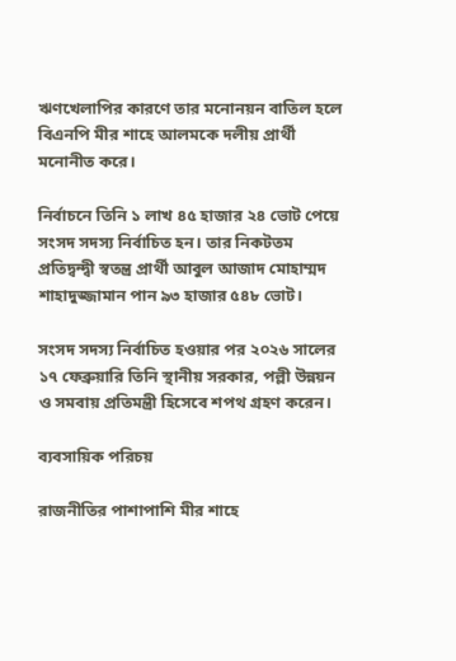ঋণখেলাপির কারণে তার মনোনয়ন বাতিল হলে বিএনপি মীর শাহে আলমকে দলীয় প্রার্থী মনোনীত করে।

নির্বাচনে তিনি ১ লাখ ৪৫ হাজার ২৪ ভোট পেয়ে সংসদ সদস্য নির্বাচিত হন। তার নিকটতম প্রতিদ্বন্দ্বী স্বতন্ত্র প্রার্থী আবুল আজাদ মোহাম্মদ শাহাদুজ্জামান পান ৯৩ হাজার ৫৪৮ ভোট।

সংসদ সদস্য নির্বাচিত হওয়ার পর ২০২৬ সালের ১৭ ফেব্রুয়ারি তিনি স্থানীয় সরকার, পল্লী উন্নয়ন ও সমবায় প্রতিমন্ত্রী হিসেবে শপথ গ্রহণ করেন।

ব্যবসায়িক পরিচয়

রাজনীতির পাশাপাশি মীর শাহে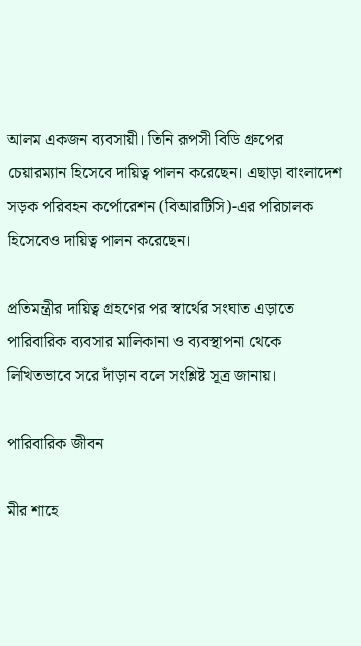আলম একজন ব্যবসায়ী। তিনি রূপসী বিডি গ্রুপের চেয়ারম্যান হিসেবে দায়িত্ব পালন করেছেন। এছাড়া বাংলাদেশ সড়ক পরিবহন কর্পোরেশন (বিআরটিসি)-এর পরিচালক হিসেবেও দায়িত্ব পালন করেছেন।

প্রতিমন্ত্রীর দায়িত্ব গ্রহণের পর স্বার্থের সংঘাত এড়াতে পারিবারিক ব্যবসার মালিকানা ও ব্যবস্থাপনা থেকে লিখিতভাবে সরে দাঁড়ান বলে সংশ্লিষ্ট সূত্র জানায়।

পারিবারিক জীবন

মীর শাহে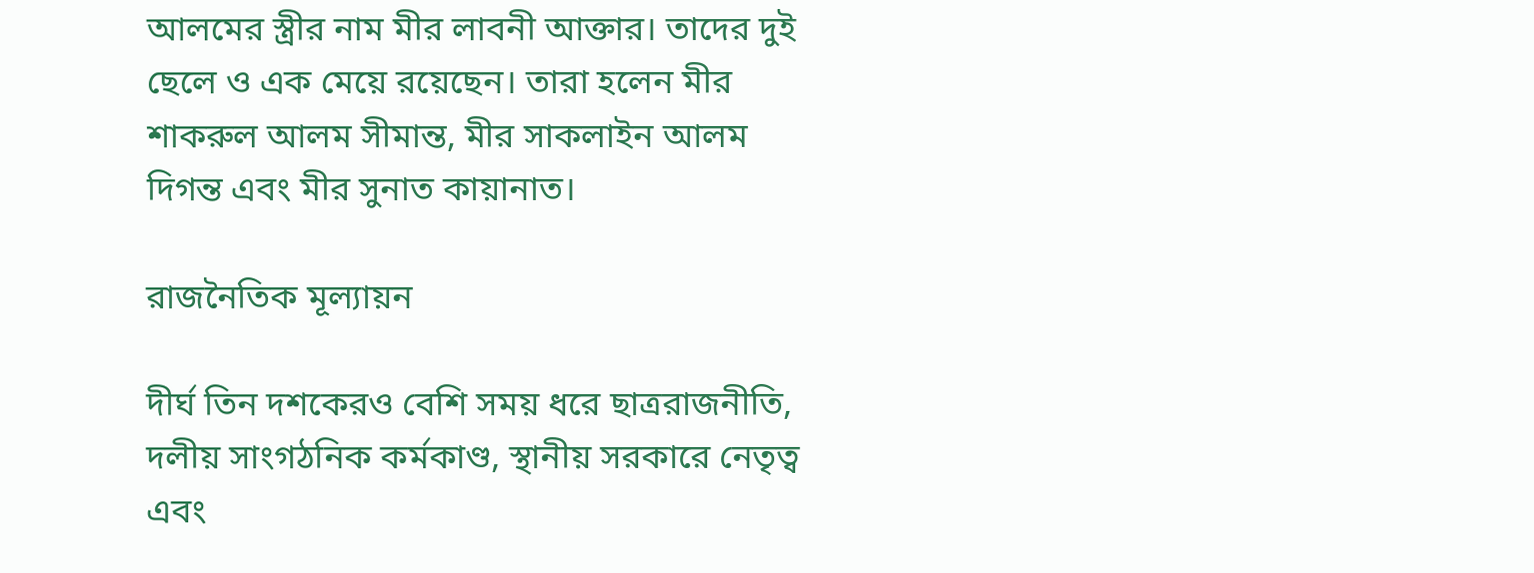আলমের স্ত্রীর নাম মীর লাবনী আক্তার। তাদের দুই ছেলে ও এক মেয়ে রয়েছেন। তারা হলেন মীর শাকরুল আলম সীমান্ত, মীর সাকলাইন আলম দিগন্ত এবং মীর সুনাত কায়ানাত।

রাজনৈতিক মূল্যায়ন

দীর্ঘ তিন দশকেরও বেশি সময় ধরে ছাত্ররাজনীতি, দলীয় সাংগঠনিক কর্মকাণ্ড, স্থানীয় সরকারে নেতৃত্ব এবং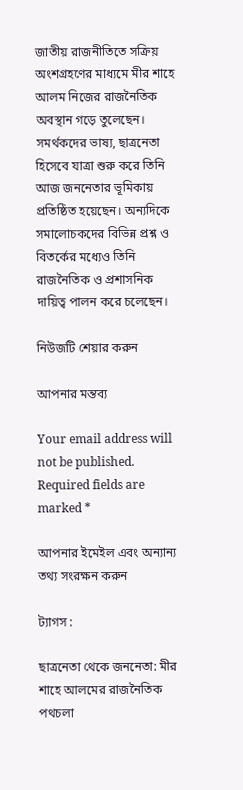জাতীয় রাজনীতিতে সক্রিয় অংশগ্রহণের মাধ্যমে মীর শাহে আলম নিজের রাজনৈতিক অবস্থান গড়ে তুলেছেন। সমর্থকদের ভাষ্য, ছাত্রনেতা হিসেবে যাত্রা শুরু করে তিনি আজ জননেতার ভূমিকায় প্রতিষ্ঠিত হয়েছেন। অন্যদিকে সমালোচকদের বিভিন্ন প্রশ্ন ও বিতর্কের মধ্যেও তিনি রাজনৈতিক ও প্রশাসনিক দায়িত্ব পালন করে চলেছেন।

নিউজটি শেয়ার করুন

আপনার মন্তব্য

Your email address will not be published. Required fields are marked *

আপনার ইমেইল এবং অন্যান্য তথ্য সংরক্ষন করুন

ট্যাগস :

ছাত্রনেতা থেকে জননেতা: মীর শাহে আলমের রাজনৈতিক পথচলা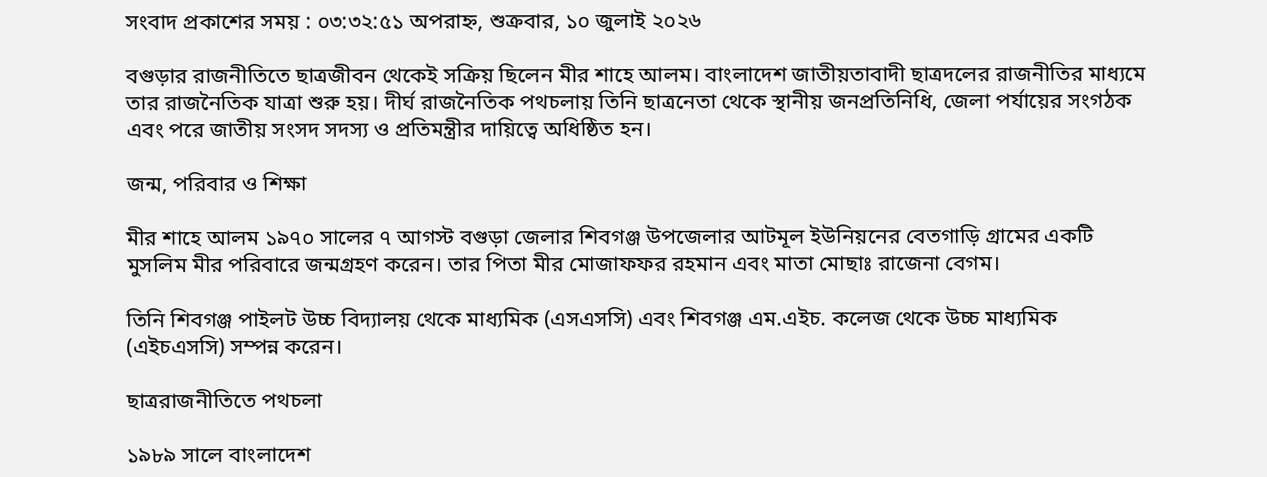সংবাদ প্রকাশের সময় : ০৩:৩২:৫১ অপরাহ্ন, শুক্রবার, ১০ জুলাই ২০২৬

বগুড়ার রাজনীতিতে ছাত্রজীবন থেকেই সক্রিয় ছিলেন মীর শাহে আলম। বাংলাদেশ জাতীয়তাবাদী ছাত্রদলের রাজনীতির মাধ্যমে তার রাজনৈতিক যাত্রা শুরু হয়। দীর্ঘ রাজনৈতিক পথচলায় তিনি ছাত্রনেতা থেকে স্থানীয় জনপ্রতিনিধি, জেলা পর্যায়ের সংগঠক এবং পরে জাতীয় সংসদ সদস্য ও প্রতিমন্ত্রীর দায়িত্বে অধিষ্ঠিত হন।

জন্ম, পরিবার ও শিক্ষা

মীর শাহে আলম ১৯৭০ সালের ৭ আগস্ট বগুড়া জেলার শিবগঞ্জ উপজেলার আটমূল ইউনিয়নের বেতগাড়ি গ্রামের একটি মুসলিম মীর পরিবারে জন্মগ্রহণ করেন। তার পিতা মীর মোজাফফর রহমান এবং মাতা মোছাঃ রাজেনা বেগম।

তিনি শিবগঞ্জ পাইলট উচ্চ বিদ্যালয় থেকে মাধ্যমিক (এসএসসি) এবং শিবগঞ্জ এম.এইচ. কলেজ থেকে উচ্চ মাধ্যমিক (এইচএসসি) সম্পন্ন করেন।

ছাত্ররাজনীতিতে পথচলা

১৯৮৯ সালে বাংলাদেশ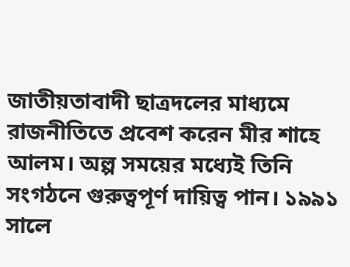জাতীয়তাবাদী ছাত্রদলের মাধ্যমে রাজনীতিতে প্রবেশ করেন মীর শাহে আলম। অল্প সময়ের মধ্যেই তিনি সংগঠনে গুরুত্বপূর্ণ দায়িত্ব পান। ১৯৯১ সালে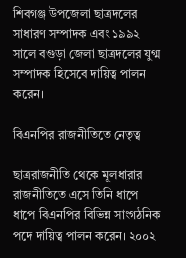শিবগঞ্জ উপজেলা ছাত্রদলের সাধারণ সম্পাদক এবং ১৯৯২ সালে বগুড়া জেলা ছাত্রদলের যুগ্ম সম্পাদক হিসেবে দায়িত্ব পালন করেন।

বিএনপির রাজনীতিতে নেতৃত্ব

ছাত্ররাজনীতি থেকে মূলধারার রাজনীতিতে এসে তিনি ধাপে ধাপে বিএনপির বিভিন্ন সাংগঠনিক পদে দায়িত্ব পালন করেন। ২০০২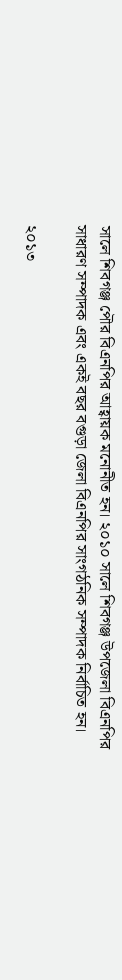সালে শিবগঞ্জ পৌর বিএনপির আহ্বায়ক মনোনীত হন। ২০১০ সালে শিবগঞ্জ উপজেলা বিএনপির সাধারণ সম্পাদক এবং একই বছর বগুড়া জেলা বিএনপির সাংগঠনিক সম্পাদক নির্বাচিত হন।

২০১৩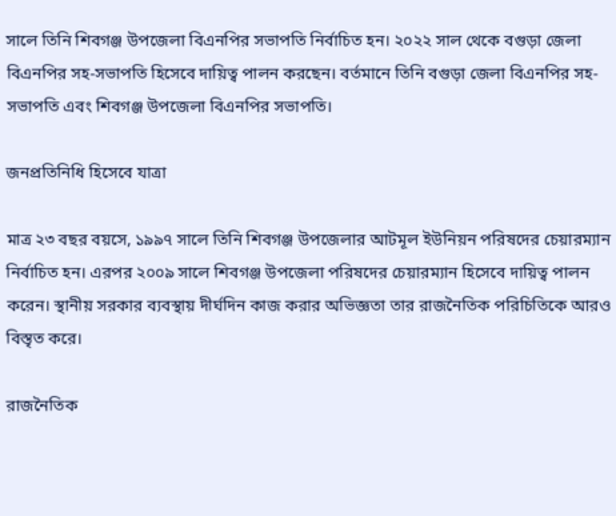সালে তিনি শিবগঞ্জ উপজেলা বিএনপির সভাপতি নির্বাচিত হন। ২০২২ সাল থেকে বগুড়া জেলা বিএনপির সহ-সভাপতি হিসেবে দায়িত্ব পালন করছেন। বর্তমানে তিনি বগুড়া জেলা বিএনপির সহ-সভাপতি এবং শিবগঞ্জ উপজেলা বিএনপির সভাপতি।

জনপ্রতিনিধি হিসেবে যাত্রা

মাত্র ২৩ বছর বয়সে, ১৯৯৭ সালে তিনি শিবগঞ্জ উপজেলার আটমূল ইউনিয়ন পরিষদের চেয়ারম্যান নির্বাচিত হন। এরপর ২০০৯ সালে শিবগঞ্জ উপজেলা পরিষদের চেয়ারম্যান হিসেবে দায়িত্ব পালন করেন। স্থানীয় সরকার ব্যবস্থায় দীর্ঘদিন কাজ করার অভিজ্ঞতা তার রাজনৈতিক পরিচিতিকে আরও বিস্তৃত করে।

রাজনৈতিক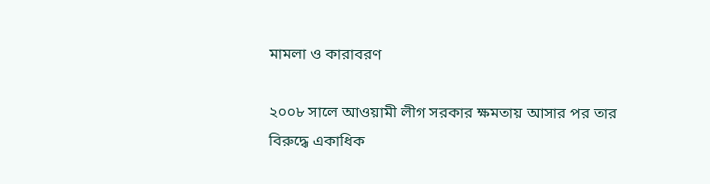মামলা ও কারাবরণ

২০০৮ সালে আওয়ামী লীগ সরকার ক্ষমতায় আসার পর তার বিরুদ্ধে একাধিক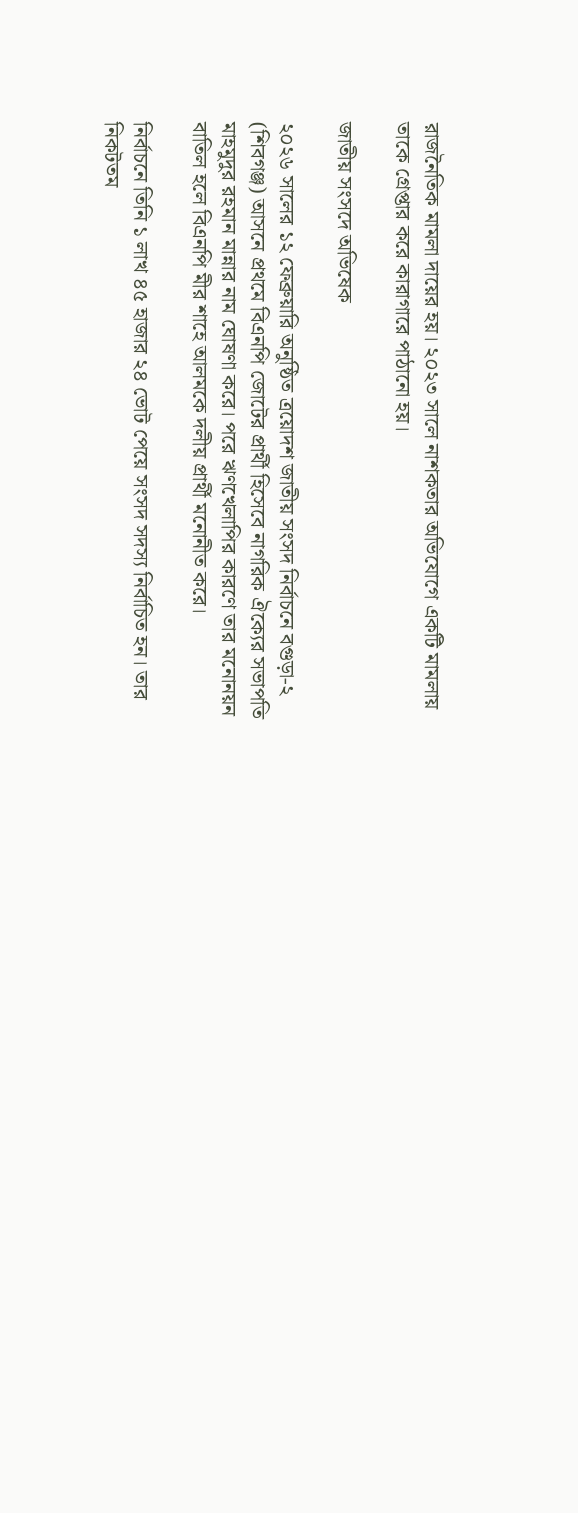রাজনৈতিক মামলা দায়ের হয়। ২০২৩ সালে নাশকতার অভিযোগে একটি মামলায় তাকে গ্রেপ্তার করে কারাগারে পাঠানো হয়।

জাতীয় সংসদে অভিষেক

২০২৬ সালের ১২ ফেব্রুয়ারি অনুষ্ঠিত ত্রয়োদশ জাতীয় সংসদ নির্বাচনে বগুড়া-২ (শিবগঞ্জ) আসনে প্রথমে বিএনপি জোটের প্রার্থী হিসেবে নাগরিক ঐক্যের সভাপতি মাহমুদুর রহমান মান্নার নাম ঘোষণা করে। পরে ঋণখেলাপির কারণে তার মনোনয়ন বাতিল হলে বিএনপি মীর শাহে আলমকে দলীয় প্রার্থী মনোনীত করে।

নির্বাচনে তিনি ১ লাখ ৪৫ হাজার ২৪ ভোট পেয়ে সংসদ সদস্য নির্বাচিত হন। তার নিকটতম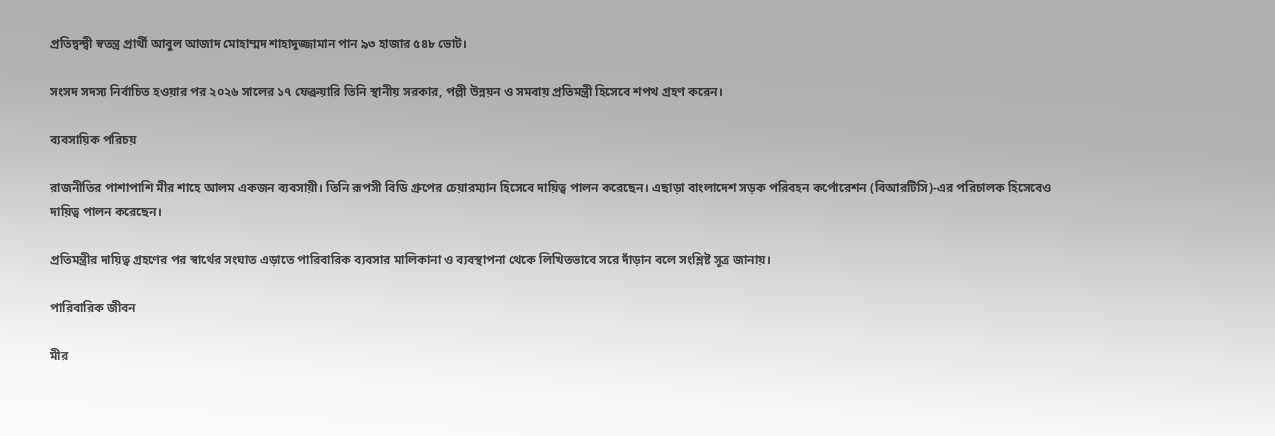প্রতিদ্বন্দ্বী স্বতন্ত্র প্রার্থী আবুল আজাদ মোহাম্মদ শাহাদুজ্জামান পান ৯৩ হাজার ৫৪৮ ভোট।

সংসদ সদস্য নির্বাচিত হওয়ার পর ২০২৬ সালের ১৭ ফেব্রুয়ারি তিনি স্থানীয় সরকার, পল্লী উন্নয়ন ও সমবায় প্রতিমন্ত্রী হিসেবে শপথ গ্রহণ করেন।

ব্যবসায়িক পরিচয়

রাজনীতির পাশাপাশি মীর শাহে আলম একজন ব্যবসায়ী। তিনি রূপসী বিডি গ্রুপের চেয়ারম্যান হিসেবে দায়িত্ব পালন করেছেন। এছাড়া বাংলাদেশ সড়ক পরিবহন কর্পোরেশন (বিআরটিসি)-এর পরিচালক হিসেবেও দায়িত্ব পালন করেছেন।

প্রতিমন্ত্রীর দায়িত্ব গ্রহণের পর স্বার্থের সংঘাত এড়াতে পারিবারিক ব্যবসার মালিকানা ও ব্যবস্থাপনা থেকে লিখিতভাবে সরে দাঁড়ান বলে সংশ্লিষ্ট সূত্র জানায়।

পারিবারিক জীবন

মীর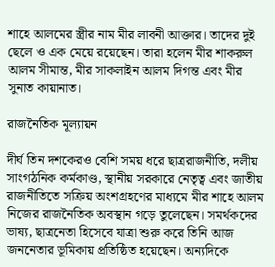শাহে আলমের স্ত্রীর নাম মীর লাবনী আক্তার। তাদের দুই ছেলে ও এক মেয়ে রয়েছেন। তারা হলেন মীর শাকরুল আলম সীমান্ত, মীর সাকলাইন আলম দিগন্ত এবং মীর সুনাত কায়ানাত।

রাজনৈতিক মূল্যায়ন

দীর্ঘ তিন দশকেরও বেশি সময় ধরে ছাত্ররাজনীতি, দলীয় সাংগঠনিক কর্মকাণ্ড, স্থানীয় সরকারে নেতৃত্ব এবং জাতীয় রাজনীতিতে সক্রিয় অংশগ্রহণের মাধ্যমে মীর শাহে আলম নিজের রাজনৈতিক অবস্থান গড়ে তুলেছেন। সমর্থকদের ভাষ্য, ছাত্রনেতা হিসেবে যাত্রা শুরু করে তিনি আজ জননেতার ভূমিকায় প্রতিষ্ঠিত হয়েছেন। অন্যদিকে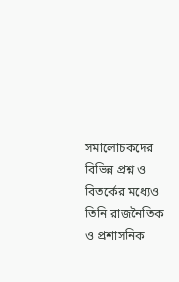সমালোচকদের বিভিন্ন প্রশ্ন ও বিতর্কের মধ্যেও তিনি রাজনৈতিক ও প্রশাসনিক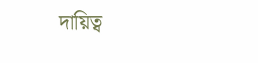দায়িত্ব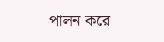পালন করে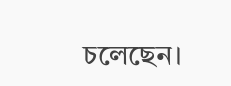চলেছেন।